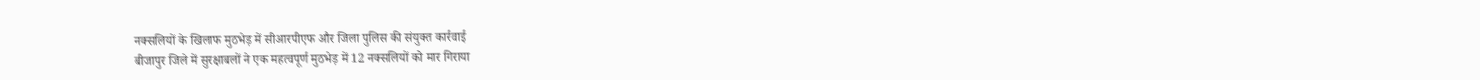नक्सलियों के खिलाफ मुठभेड़ में सीआरपीएफ और जिला पुलिस की संयुक्त कार्रवाई
बीजापुर जिले में सुरक्षाबलों ने एक महत्वपूर्ण मुठभेड़ में 12 नक्सलियों को मार गिराया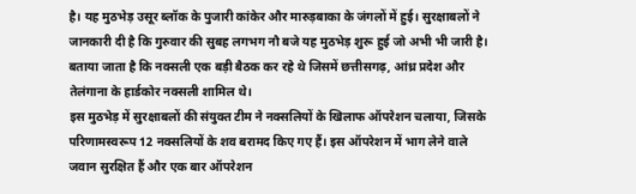है। यह मुठभेड़ उसूर ब्लॉक के पुजारी कांकेर और मारुड़बाका के जंगलों में हुई। सुरक्षाबलों ने जानकारी दी है कि गुरुवार की सुबह लगभग नौ बजे यह मुठभेड़ शुरू हुई जो अभी भी जारी है। बताया जाता है कि नक्सली एक बड़ी बैठक कर रहे थे जिसमें छत्तीसगढ़, आंध्र प्रदेश और तेलंगाना के हार्डकोर नक्सली शामिल थे।
इस मुठभेड़ में सुरक्षाबलों की संयुक्त टीम ने नक्सलियों के खिलाफ ऑपरेशन चलाया, जिसके परिणामस्वरूप 12 नक्सलियों के शव बरामद किए गए हैं। इस ऑपरेशन में भाग लेने वाले जवान सुरक्षित हैं और एक बार ऑपरेशन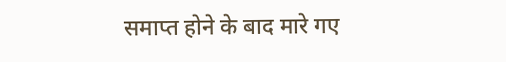समाप्त होने के बाद मारे गए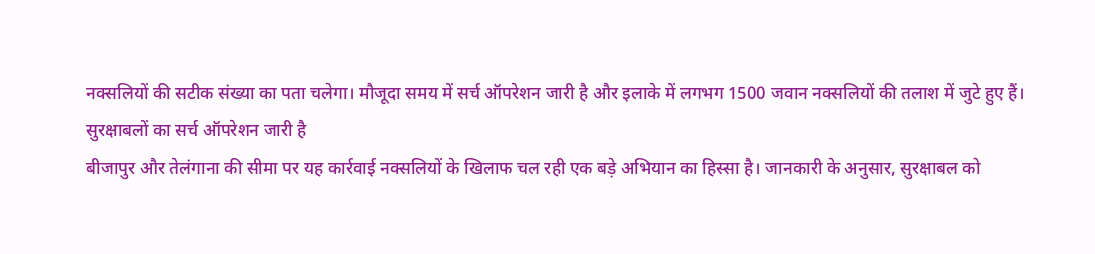नक्सलियों की सटीक संख्या का पता चलेगा। मौजूदा समय में सर्च ऑपरेशन जारी है और इलाके में लगभग 1500 जवान नक्सलियों की तलाश में जुटे हुए हैं।
सुरक्षाबलों का सर्च ऑपरेशन जारी है
बीजापुर और तेलंगाना की सीमा पर यह कार्रवाई नक्सलियों के खिलाफ चल रही एक बड़े अभियान का हिस्सा है। जानकारी के अनुसार, सुरक्षाबल को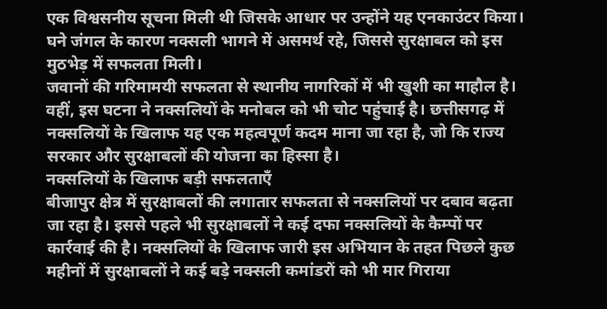एक विश्वसनीय सूचना मिली थी जिसके आधार पर उन्होंने यह एनकाउंटर किया। घने जंगल के कारण नक्सली भागने में असमर्थ रहे, जिससे सुरक्षाबल को इस मुठभेड़ में सफलता मिली।
जवानों की गरिमामयी सफलता से स्थानीय नागरिकों में भी खुशी का माहौल है। वहीं, इस घटना ने नक्सलियों के मनोबल को भी चोट पहुंचाई है। छत्तीसगढ़ में नक्सलियों के खिलाफ यह एक महत्वपूर्ण कदम माना जा रहा है, जो कि राज्य सरकार और सुरक्षाबलों की योजना का हिस्सा है।
नक्सलियों के खिलाफ बड़ी सफलताएँ
बीजापुर क्षेत्र में सुरक्षाबलों की लगातार सफलता से नक्सलियों पर दबाव बढ़ता जा रहा है। इससे पहले भी सुरक्षाबलों ने कई दफा नक्सलियों के कैम्पों पर कार्रवाई की है। नक्सलियों के खिलाफ जारी इस अभियान के तहत पिछले कुछ महीनों में सुरक्षाबलों ने कई बड़े नक्सली कमांडरों को भी मार गिराया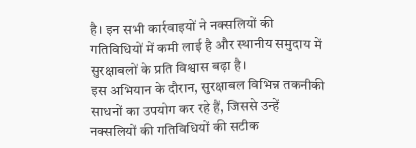है। इन सभी कार्रवाइयों ने नक्सलियों की गतिविधियों में कमी लाई है और स्थानीय समुदाय में सुरक्षाबलों के प्रति विश्वास बढ़ा है।
इस अभियान के दौरान, सुरक्षाबल विभिन्न तकनीकी साधनों का उपयोग कर रहे हैं, जिससे उन्हें नक्सलियों की गतिविधियों की सटीक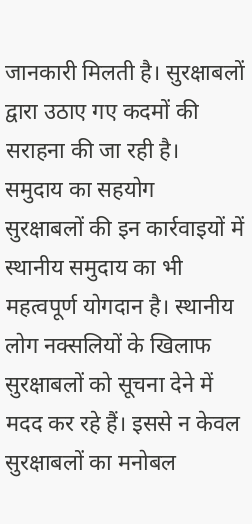जानकारी मिलती है। सुरक्षाबलों द्वारा उठाए गए कदमों की सराहना की जा रही है।
समुदाय का सहयोग
सुरक्षाबलों की इन कार्रवाइयों में स्थानीय समुदाय का भी महत्वपूर्ण योगदान है। स्थानीय लोग नक्सलियों के खिलाफ सुरक्षाबलों को सूचना देने में मदद कर रहे हैं। इससे न केवल सुरक्षाबलों का मनोबल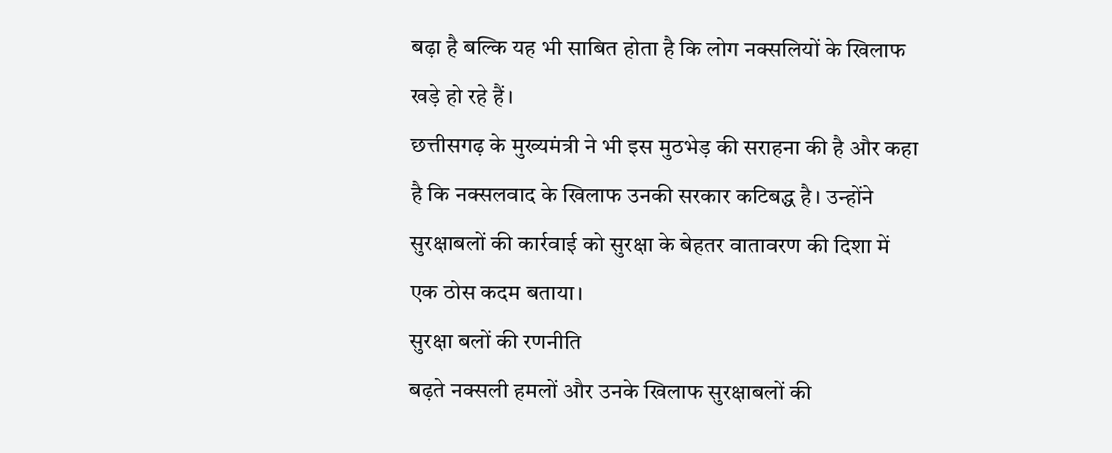बढ़ा है बल्कि यह भी साबित होता है कि लोग नक्सलियों के खिलाफ खड़े हो रहे हैं।
छत्तीसगढ़ के मुख्यमंत्री ने भी इस मुठभेड़ की सराहना की है और कहा है कि नक्सलवाद के खिलाफ उनकी सरकार कटिबद्ध है। उन्होंने सुरक्षाबलों की कार्रवाई को सुरक्षा के बेहतर वातावरण की दिशा में एक ठोस कदम बताया।
सुरक्षा बलों की रणनीति
बढ़ते नक्सली हमलों और उनके खिलाफ सुरक्षाबलों की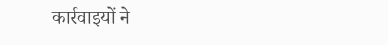कार्रवाइयों ने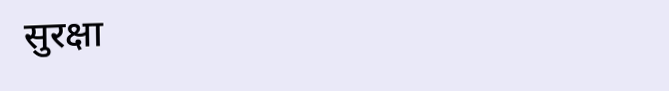सुरक्षा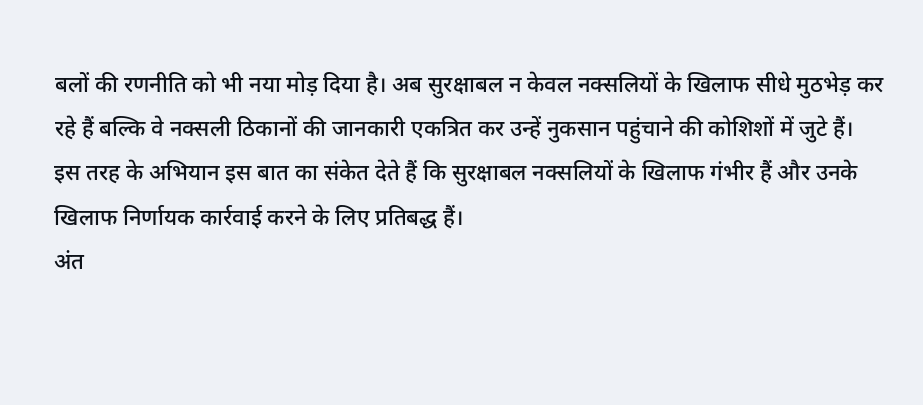बलों की रणनीति को भी नया मोड़ दिया है। अब सुरक्षाबल न केवल नक्सलियों के खिलाफ सीधे मुठभेड़ कर रहे हैं बल्कि वे नक्सली ठिकानों की जानकारी एकत्रित कर उन्हें नुकसान पहुंचाने की कोशिशों में जुटे हैं।
इस तरह के अभियान इस बात का संकेत देते हैं कि सुरक्षाबल नक्सलियों के खिलाफ गंभीर हैं और उनके खिलाफ निर्णायक कार्रवाई करने के लिए प्रतिबद्ध हैं।
अंत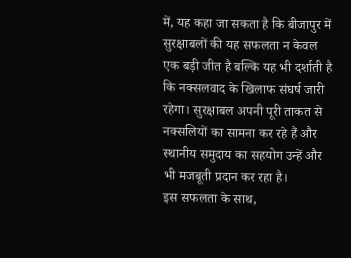में, यह कहा जा सकता है कि बीजापुर में सुरक्षाबलों की यह सफलता न केवल एक बड़ी जीत है बल्कि यह भी दर्शाती है कि नक्सलवाद के खिलाफ संघर्ष जारी रहेगा। सुरक्षाबल अपनी पूरी ताकत से नक्सलियों का सामना कर रहे हैं और स्थानीय समुदाय का सहयोग उन्हें और भी मजबूती प्रदान कर रहा है।
इस सफलता के साथ,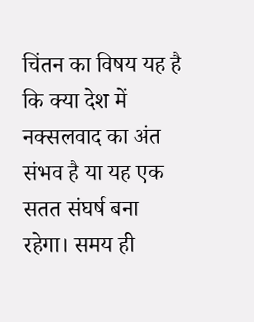चिंतन का विषय यह है कि क्या देश में नक्सलवाद का अंत संभव है या यह एक सतत संघर्ष बना रहेगा। समय ही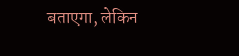बताएगा, लेकिन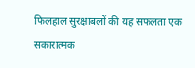फिलहाल सुरक्षाबलों की यह सफलता एक सकारात्मक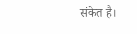संकेत है।